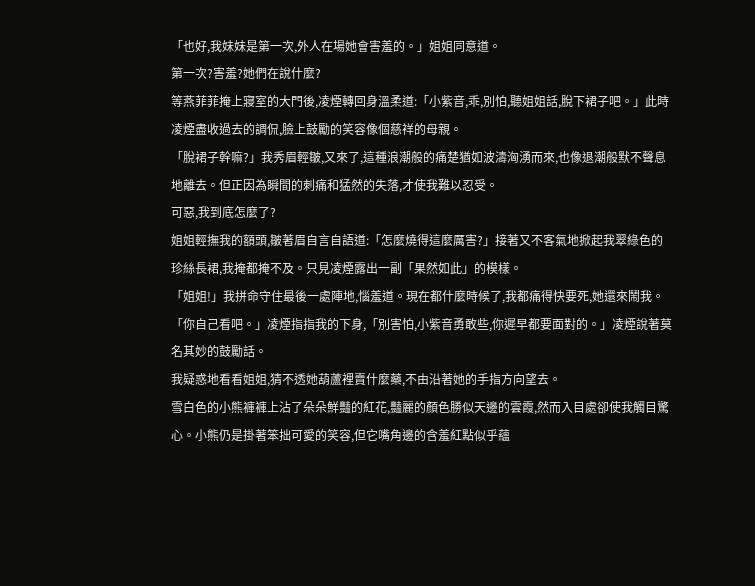「也好,我妹妹是第一次,外人在場她會害羞的。」姐姐同意道。
第一次?害羞?她們在說什麼?
等燕菲菲掩上寢室的大門後,凌煙轉回身溫柔道:「小紫音,乖,別怕,聽姐姐話,脫下裙子吧。」此時凌煙盡收過去的調侃,臉上鼓勵的笑容像個慈祥的母親。
「脫裙子幹嘛?」我秀眉輕皺,又來了,這種浪潮般的痛楚猶如波濤洶湧而來,也像退潮般默不聲息地離去。但正因為瞬間的刺痛和猛然的失落,才使我難以忍受。
可惡,我到底怎麼了?
姐姐輕撫我的額頭,皺著眉自言自語道:「怎麼燒得這麼厲害?」接著又不客氣地掀起我翠綠色的珍絲長裙,我掩都掩不及。只見凌煙露出一副「果然如此」的模樣。
「姐姐!」我拼命守住最後一處陣地,惱羞道。現在都什麼時候了,我都痛得快要死,她還來鬧我。
「你自己看吧。」凌煙指指我的下身,「別害怕,小紫音勇敢些,你遲早都要面對的。」凌煙說著莫名其妙的鼓勵話。
我疑惑地看看姐姐,猜不透她葫蘆裡賣什麼藥,不由沿著她的手指方向望去。
雪白色的小熊褲褲上沾了朵朵鮮豔的紅花,豔麗的顏色勝似天邊的雲霞,然而入目處卻使我觸目驚心。小熊仍是掛著笨拙可愛的笑容,但它嘴角邊的含羞紅點似乎蘊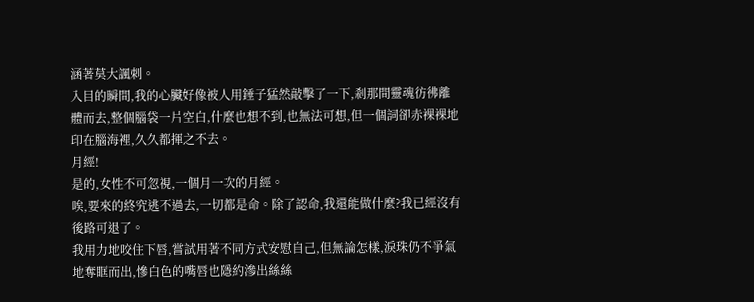涵著莫大諷刺。
入目的瞬間,我的心臟好像被人用錘子猛然敲擊了一下,剎那間靈魂彷彿離體而去,整個腦袋一片空白,什麼也想不到,也無法可想,但一個詞卻赤裸裸地印在腦海裡,久久都揮之不去。
月經!
是的,女性不可忽視,一個月一次的月經。
唉,要來的終究逃不過去,一切都是命。除了認命,我還能做什麼?我已經沒有後路可退了。
我用力地咬住下唇,嘗試用著不同方式安慰自己,但無論怎樣,淚珠仍不爭氣地奪眶而出,慘白色的嘴唇也隱約滲出絲絲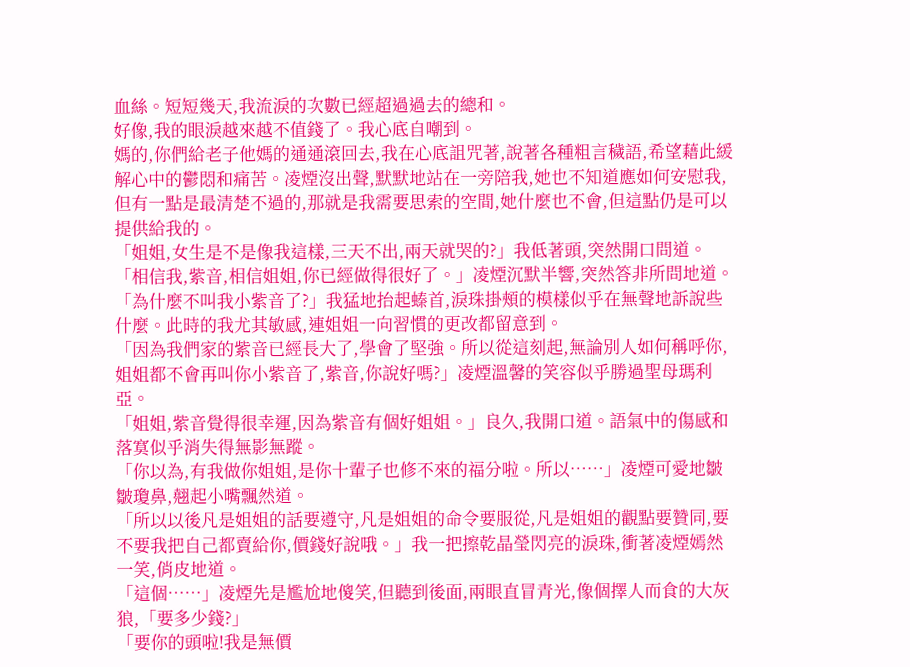血絲。短短幾天,我流淚的次數已經超過過去的總和。
好像,我的眼淚越來越不值錢了。我心底自嘲到。
媽的,你們給老子他媽的通通滾回去,我在心底詛咒著,說著各種粗言穢語,希望藉此緩解心中的鬱悶和痛苦。凌煙沒出聲,默默地站在一旁陪我,她也不知道應如何安慰我,但有一點是最清楚不過的,那就是我需要思索的空間,她什麼也不會,但這點仍是可以提供給我的。
「姐姐,女生是不是像我這樣,三天不出,兩天就哭的?」我低著頭,突然開口問道。
「相信我,紫音,相信姐姐,你已經做得很好了。」凌煙沉默半響,突然答非所問地道。
「為什麼不叫我小紫音了?」我猛地抬起螓首,淚珠掛頰的模樣似乎在無聲地訴說些什麼。此時的我尤其敏感,連姐姐一向習慣的更改都留意到。
「因為我們家的紫音已經長大了,學會了堅強。所以從這刻起,無論別人如何稱呼你,姐姐都不會再叫你小紫音了,紫音,你說好嗎?」凌煙溫馨的笑容似乎勝過聖母瑪利亞。
「姐姐,紫音覺得很幸運,因為紫音有個好姐姐。」良久,我開口道。語氣中的傷感和落寞似乎消失得無影無蹤。
「你以為,有我做你姐姐,是你十輩子也修不來的福分啦。所以……」凌煙可愛地皺皺瓊鼻,翹起小嘴飄然道。
「所以以後凡是姐姐的話要遵守,凡是姐姐的命令要服從,凡是姐姐的觀點要贊同,要不要我把自己都賣給你,價錢好說哦。」我一把擦乾晶瑩閃亮的淚珠,衝著凌煙嫣然一笑,俏皮地道。
「這個……」凌煙先是尷尬地傻笑,但聽到後面,兩眼直冒青光,像個擇人而食的大灰狼,「要多少錢?」
「要你的頭啦!我是無價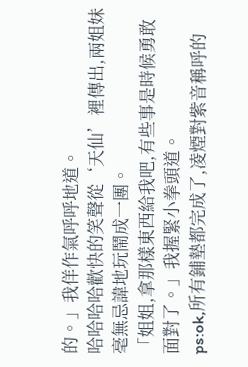的。」我佯作氣呼呼地道。
哈哈哈哈歡快的笑聲從‘天仙’裡傳出,兩姐妹毫無忌諱地玩鬧成一團。
「姐姐,拿那樣東西給我吧,有些事是時候勇敢面對了。」我握緊小拳頭道。
ps:ok,所有鋪墊都完成了,凌煙對紫音稱呼的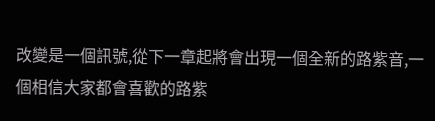改變是一個訊號,從下一章起將會出現一個全新的路紫音,一個相信大家都會喜歡的路紫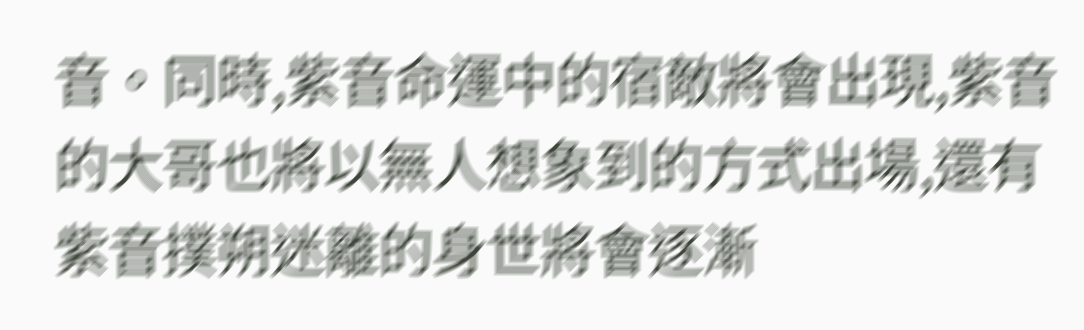音。同時,紫音命運中的宿敵將會出現,紫音的大哥也將以無人想象到的方式出場,還有紫音撲朔迷離的身世將會逐漸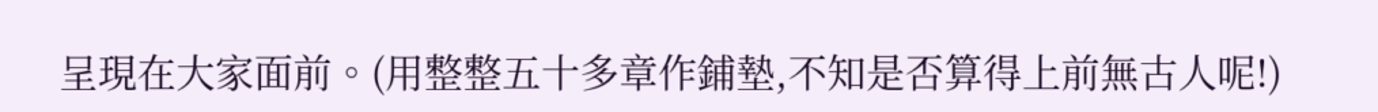呈現在大家面前。(用整整五十多章作鋪墊,不知是否算得上前無古人呢!)